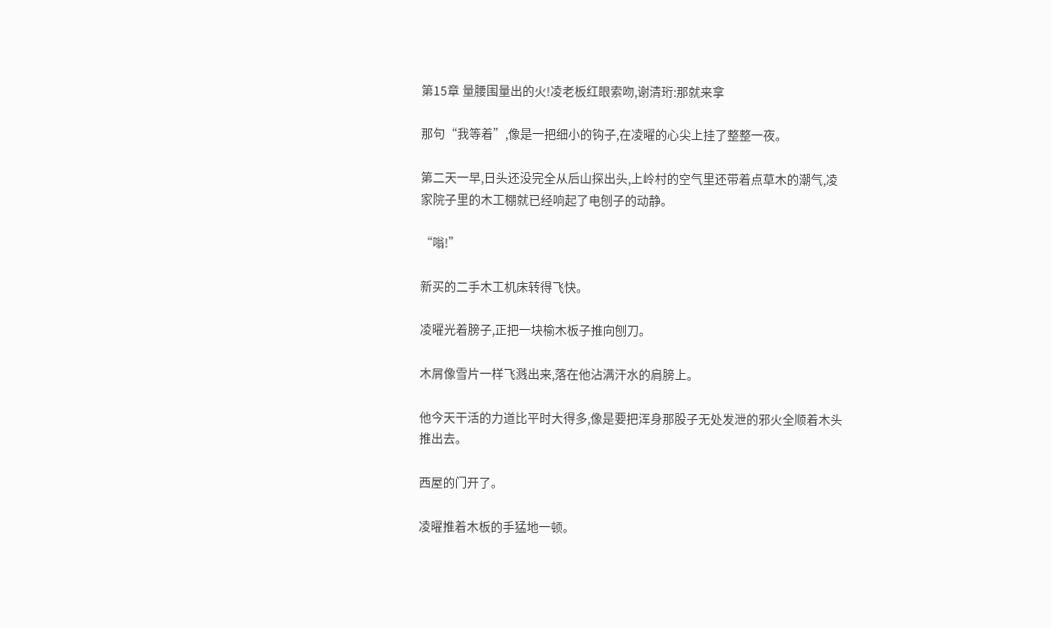第15章 量腰围量出的火!凌老板红眼索吻,谢清珩:那就来拿

那句“我等着”,像是一把细小的钩子,在凌曜的心尖上挂了整整一夜。

第二天一早,日头还没完全从后山探出头,上岭村的空气里还带着点草木的潮气,凌家院子里的木工棚就已经响起了电刨子的动静。

“嗡!”

新买的二手木工机床转得飞快。

凌曜光着膀子,正把一块榆木板子推向刨刀。

木屑像雪片一样飞溅出来,落在他沾满汗水的肩膀上。

他今天干活的力道比平时大得多,像是要把浑身那股子无处发泄的邪火全顺着木头推出去。

西屋的门开了。

凌曜推着木板的手猛地一顿。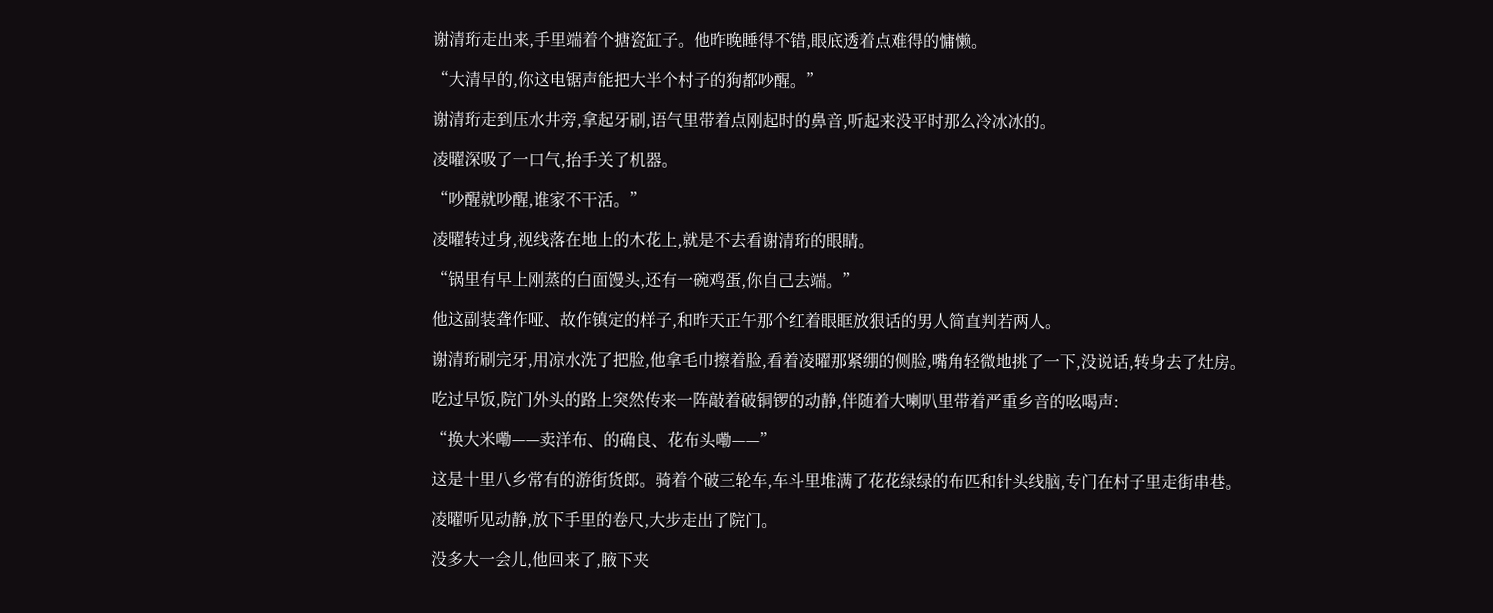谢清珩走出来,手里端着个搪瓷缸子。他昨晚睡得不错,眼底透着点难得的慵懒。

“大清早的,你这电锯声能把大半个村子的狗都吵醒。”

谢清珩走到压水井旁,拿起牙刷,语气里带着点刚起时的鼻音,听起来没平时那么冷冰冰的。

凌曜深吸了一口气,抬手关了机器。

“吵醒就吵醒,谁家不干活。”

凌曜转过身,视线落在地上的木花上,就是不去看谢清珩的眼睛。

“锅里有早上刚蒸的白面馒头,还有一碗鸡蛋,你自己去端。”

他这副装聋作哑、故作镇定的样子,和昨天正午那个红着眼眶放狠话的男人简直判若两人。

谢清珩刷完牙,用凉水洗了把脸,他拿毛巾擦着脸,看着凌曜那紧绷的侧脸,嘴角轻微地挑了一下,没说话,转身去了灶房。

吃过早饭,院门外头的路上突然传来一阵敲着破铜锣的动静,伴随着大喇叭里带着严重乡音的吆喝声:

“换大米嘞——卖洋布、的确良、花布头嘞——”

这是十里八乡常有的游街货郎。骑着个破三轮车,车斗里堆满了花花绿绿的布匹和针头线脑,专门在村子里走街串巷。

凌曜听见动静,放下手里的卷尺,大步走出了院门。

没多大一会儿,他回来了,腋下夹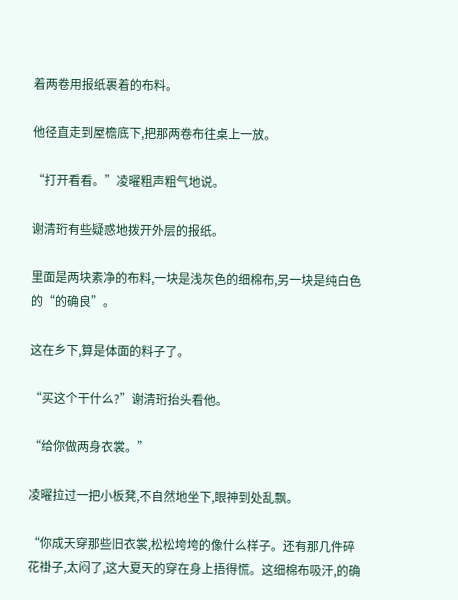着两卷用报纸裹着的布料。

他径直走到屋檐底下,把那两卷布往桌上一放。

“打开看看。”凌曜粗声粗气地说。

谢清珩有些疑惑地拨开外层的报纸。

里面是两块素净的布料,一块是浅灰色的细棉布,另一块是纯白色的“的确良”。

这在乡下,算是体面的料子了。

“买这个干什么?”谢清珩抬头看他。

“给你做两身衣裳。”

凌曜拉过一把小板凳,不自然地坐下,眼神到处乱飘。

“你成天穿那些旧衣裳,松松垮垮的像什么样子。还有那几件碎花褂子,太闷了,这大夏天的穿在身上捂得慌。这细棉布吸汗,的确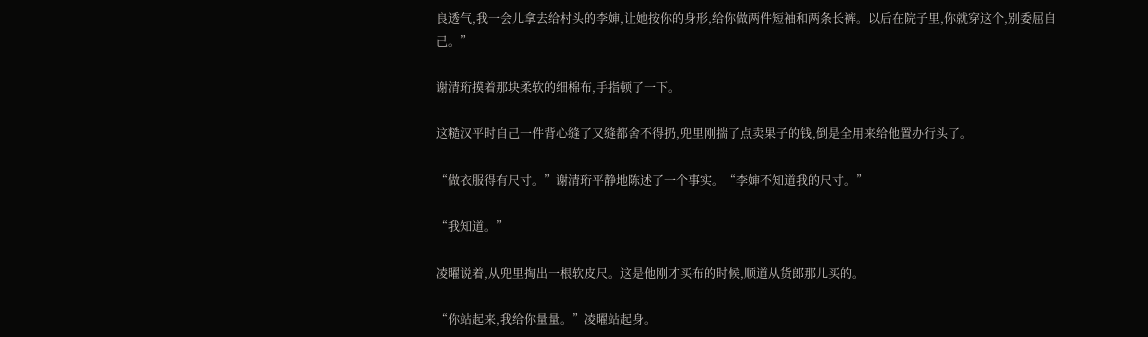良透气,我一会儿拿去给村头的李婶,让她按你的身形,给你做两件短袖和两条长裤。以后在院子里,你就穿这个,别委屈自己。”

谢清珩摸着那块柔软的细棉布,手指顿了一下。

这糙汉平时自己一件背心缝了又缝都舍不得扔,兜里刚揣了点卖果子的钱,倒是全用来给他置办行头了。

“做衣服得有尺寸。”谢清珩平静地陈述了一个事实。“李婶不知道我的尺寸。”

“我知道。”

凌曜说着,从兜里掏出一根软皮尺。这是他刚才买布的时候,顺道从货郎那儿买的。

“你站起来,我给你量量。”凌曜站起身。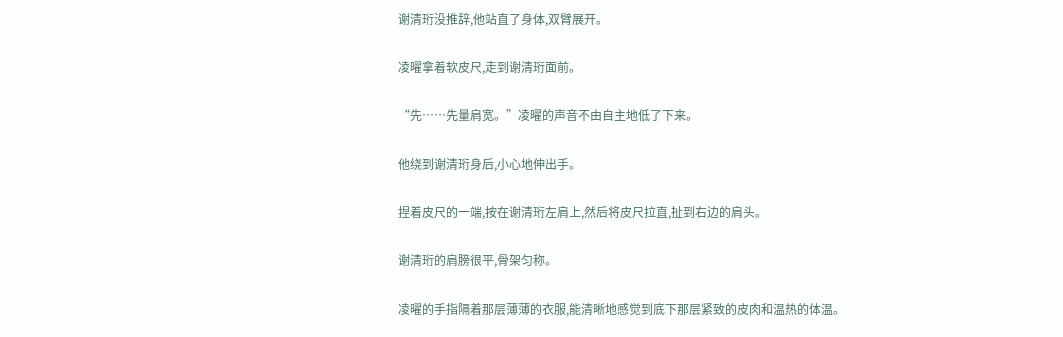谢清珩没推辞,他站直了身体,双臂展开。

凌曜拿着软皮尺,走到谢清珩面前。

“先……先量肩宽。”凌曜的声音不由自主地低了下来。

他绕到谢清珩身后,小心地伸出手。

捏着皮尺的一端,按在谢清珩左肩上,然后将皮尺拉直,扯到右边的肩头。

谢清珩的肩膀很平,骨架匀称。

凌曜的手指隔着那层薄薄的衣服,能清晰地感觉到底下那层紧致的皮肉和温热的体温。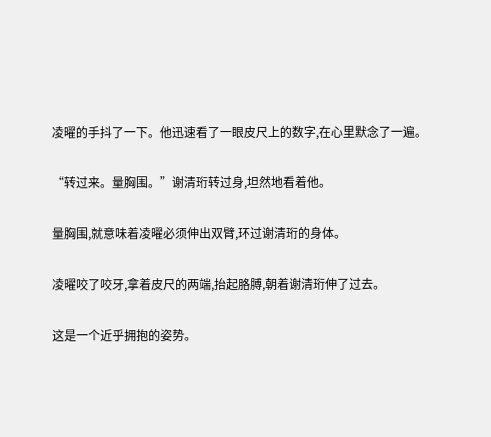凌曜的手抖了一下。他迅速看了一眼皮尺上的数字,在心里默念了一遍。

“转过来。量胸围。”谢清珩转过身,坦然地看着他。

量胸围,就意味着凌曜必须伸出双臂,环过谢清珩的身体。

凌曜咬了咬牙,拿着皮尺的两端,抬起胳膊,朝着谢清珩伸了过去。

这是一个近乎拥抱的姿势。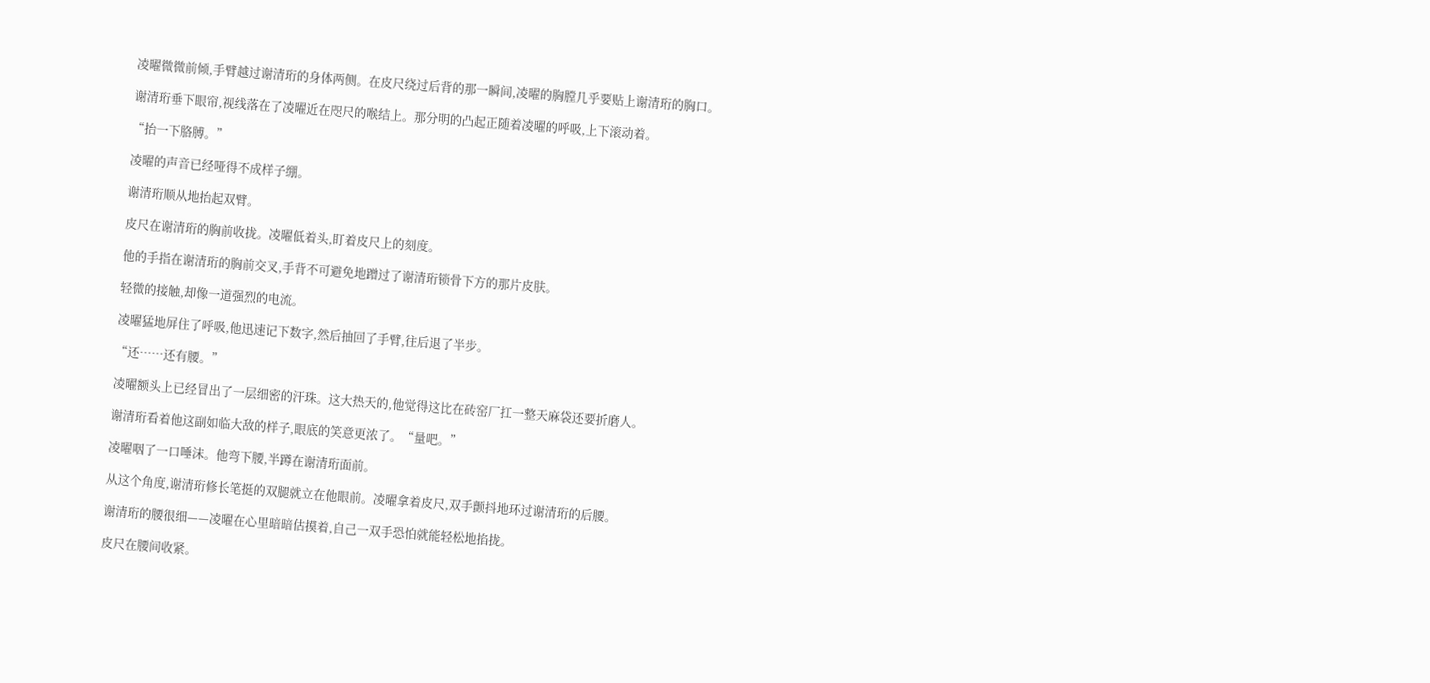凌曜微微前倾,手臂越过谢清珩的身体两侧。在皮尺绕过后背的那一瞬间,凌曜的胸膛几乎要贴上谢清珩的胸口。

谢清珩垂下眼帘,视线落在了凌曜近在咫尺的喉结上。那分明的凸起正随着凌曜的呼吸,上下滚动着。

“抬一下胳膊。”

凌曜的声音已经哑得不成样子绷。

谢清珩顺从地抬起双臂。

皮尺在谢清珩的胸前收拢。凌曜低着头,盯着皮尺上的刻度。

他的手指在谢清珩的胸前交叉,手背不可避免地蹭过了谢清珩锁骨下方的那片皮肤。

轻微的接触,却像一道强烈的电流。

凌曜猛地屏住了呼吸,他迅速记下数字,然后抽回了手臂,往后退了半步。

“还……还有腰。”

凌曜额头上已经冒出了一层细密的汗珠。这大热天的,他觉得这比在砖窑厂扛一整天麻袋还要折磨人。

谢清珩看着他这副如临大敌的样子,眼底的笑意更浓了。“量吧。”

凌曜咽了一口唾沫。他弯下腰,半蹲在谢清珩面前。

从这个角度,谢清珩修长笔挺的双腿就立在他眼前。凌曜拿着皮尺,双手颤抖地环过谢清珩的后腰。

谢清珩的腰很细——凌曜在心里暗暗估摸着,自己一双手恐怕就能轻松地掐拢。

皮尺在腰间收紧。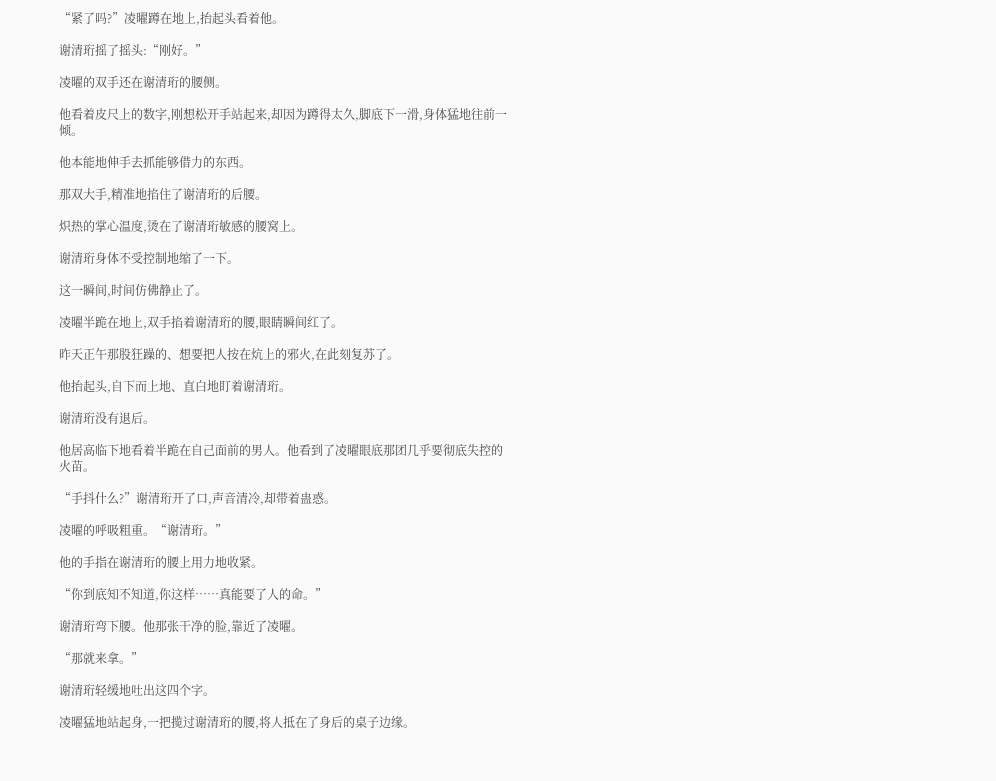“紧了吗?”凌曜蹲在地上,抬起头看着他。

谢清珩摇了摇头:“刚好。”

凌曜的双手还在谢清珩的腰侧。

他看着皮尺上的数字,刚想松开手站起来,却因为蹲得太久,脚底下一滑,身体猛地往前一倾。

他本能地伸手去抓能够借力的东西。

那双大手,精准地掐住了谢清珩的后腰。

炽热的掌心温度,烫在了谢清珩敏感的腰窝上。

谢清珩身体不受控制地缩了一下。

这一瞬间,时间仿佛静止了。

凌曜半跪在地上,双手掐着谢清珩的腰,眼睛瞬间红了。

昨天正午那股狂躁的、想要把人按在炕上的邪火,在此刻复苏了。

他抬起头,自下而上地、直白地盯着谢清珩。

谢清珩没有退后。

他居高临下地看着半跪在自己面前的男人。他看到了凌曜眼底那团几乎要彻底失控的火苗。

“手抖什么?”谢清珩开了口,声音清冷,却带着蛊惑。

凌曜的呼吸粗重。“谢清珩。”

他的手指在谢清珩的腰上用力地收紧。

“你到底知不知道,你这样……真能要了人的命。”

谢清珩弯下腰。他那张干净的脸,靠近了凌曜。

“那就来拿。”

谢清珩轻缓地吐出这四个字。

凌曜猛地站起身,一把揽过谢清珩的腰,将人抵在了身后的桌子边缘。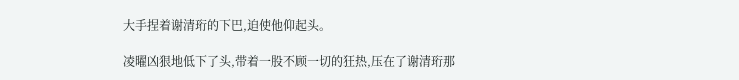大手捏着谢清珩的下巴,迫使他仰起头。

凌曜凶狠地低下了头,带着一股不顾一切的狂热,压在了谢清珩那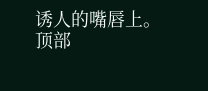诱人的嘴唇上。
顶部